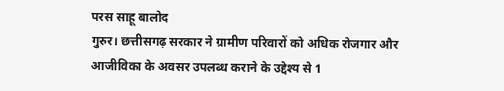परस साहू बालोद
गुरुर। छत्तीसगढ़ सरकार ने ग्रामीण परिवारों को अधिक रोजगार और आजीविका के अवसर उपलब्ध कराने के उद्देश्य से 1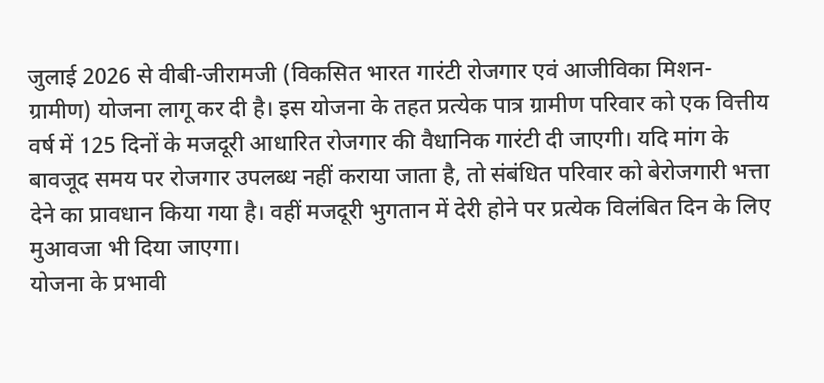जुलाई 2026 से वीबी-जीरामजी (विकसित भारत गारंटी रोजगार एवं आजीविका मिशन-ग्रामीण) योजना लागू कर दी है। इस योजना के तहत प्रत्येक पात्र ग्रामीण परिवार को एक वित्तीय वर्ष में 125 दिनों के मजदूरी आधारित रोजगार की वैधानिक गारंटी दी जाएगी। यदि मांग के बावजूद समय पर रोजगार उपलब्ध नहीं कराया जाता है, तो संबंधित परिवार को बेरोजगारी भत्ता देने का प्रावधान किया गया है। वहीं मजदूरी भुगतान में देरी होने पर प्रत्येक विलंबित दिन के लिए मुआवजा भी दिया जाएगा।
योजना के प्रभावी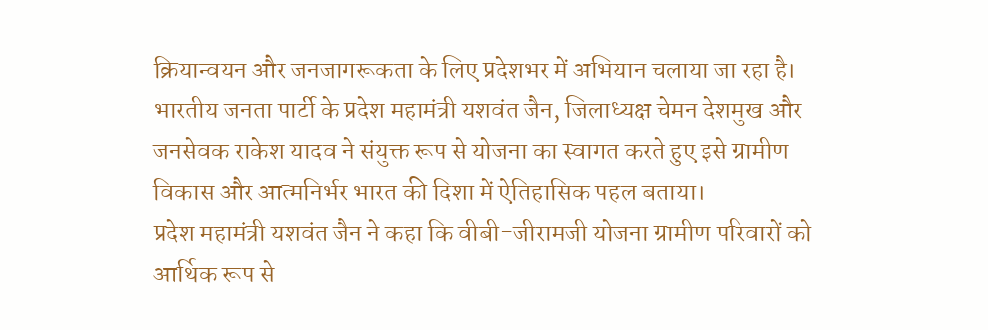क्रियान्वयन और जनजागरूकता के लिए प्रदेशभर में अभियान चलाया जा रहा है। भारतीय जनता पार्टी के प्रदेश महामंत्री यशवंत जैन, जिलाध्यक्ष चेमन देशमुख और जनसेवक राकेश यादव ने संयुक्त रूप से योजना का स्वागत करते हुए इसे ग्रामीण विकास और आत्मनिर्भर भारत की दिशा में ऐतिहासिक पहल बताया।
प्रदेश महामंत्री यशवंत जैन ने कहा कि वीबी-जीरामजी योजना ग्रामीण परिवारों को आर्थिक रूप से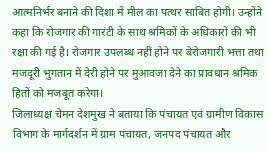आत्मनिर्भर बनाने की दिशा में मील का पत्थर साबित होगी। उन्होंने कहा कि रोजगार की गारंटी के साथ श्रमिकों के अधिकारों की भी रक्षा की गई है। रोजगार उपलब्ध नहीं होने पर बेरोजगारी भत्ता तथा मजदूरी भुगतान में देरी होने पर मुआवजा देने का प्रावधान श्रमिक हितों को मजबूत करेगा।
जिलाध्यक्ष चेमन देशमुख ने बताया कि पंचायत एवं ग्रामीण विकास विभाग के मार्गदर्शन में ग्राम पंचायत, जनपद पंचायत और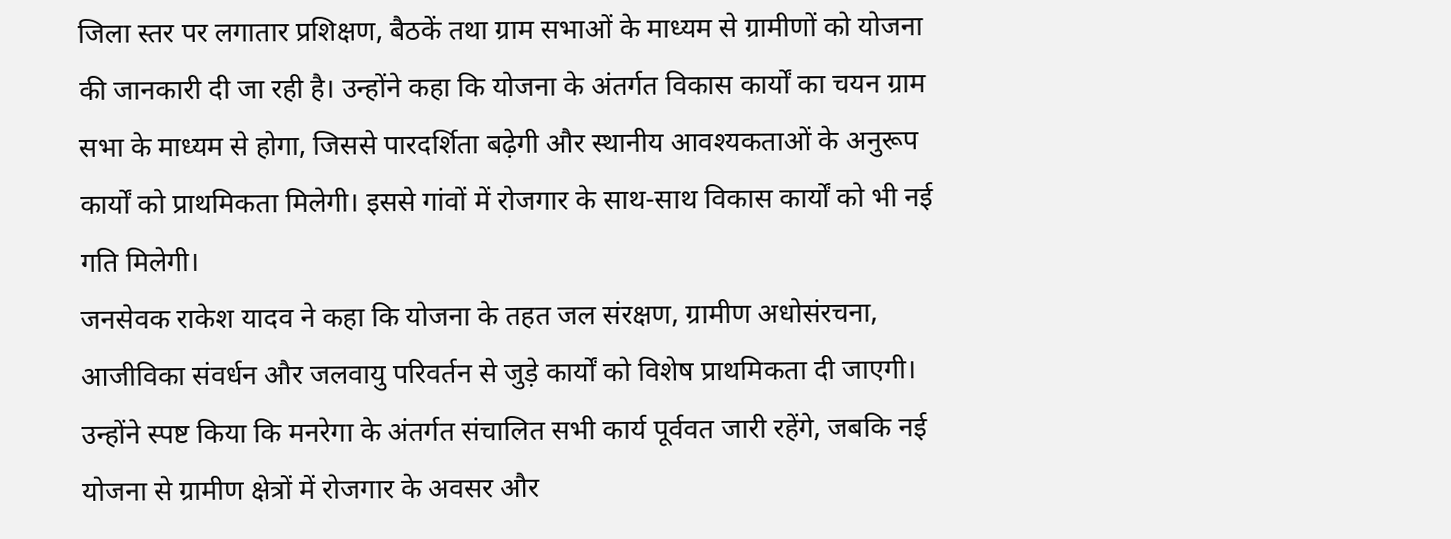जिला स्तर पर लगातार प्रशिक्षण, बैठकें तथा ग्राम सभाओं के माध्यम से ग्रामीणों को योजना की जानकारी दी जा रही है। उन्होंने कहा कि योजना के अंतर्गत विकास कार्यों का चयन ग्राम सभा के माध्यम से होगा, जिससे पारदर्शिता बढ़ेगी और स्थानीय आवश्यकताओं के अनुरूप कार्यों को प्राथमिकता मिलेगी। इससे गांवों में रोजगार के साथ-साथ विकास कार्यों को भी नई गति मिलेगी।
जनसेवक राकेश यादव ने कहा कि योजना के तहत जल संरक्षण, ग्रामीण अधोसंरचना, आजीविका संवर्धन और जलवायु परिवर्तन से जुड़े कार्यों को विशेष प्राथमिकता दी जाएगी। उन्होंने स्पष्ट किया कि मनरेगा के अंतर्गत संचालित सभी कार्य पूर्ववत जारी रहेंगे, जबकि नई योजना से ग्रामीण क्षेत्रों में रोजगार के अवसर और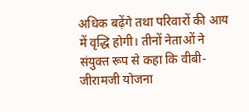अधिक बढ़ेंगे तथा परिवारों की आय में वृद्धि होगी। तीनों नेताओं ने संयुक्त रूप से कहा कि वीबी-जीरामजी योजना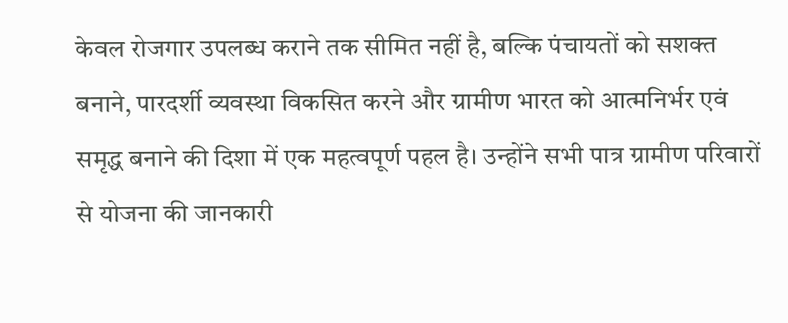केवल रोजगार उपलब्ध कराने तक सीमित नहीं है, बल्कि पंचायतों को सशक्त बनाने, पारदर्शी व्यवस्था विकसित करने और ग्रामीण भारत को आत्मनिर्भर एवं समृद्ध बनाने की दिशा में एक महत्वपूर्ण पहल है। उन्होंने सभी पात्र ग्रामीण परिवारों से योजना की जानकारी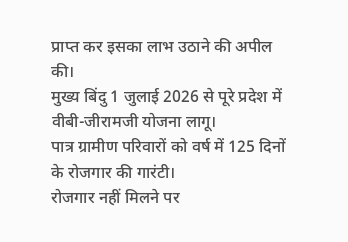प्राप्त कर इसका लाभ उठाने की अपील की।
मुख्य बिंदु 1 जुलाई 2026 से पूरे प्रदेश में वीबी-जीरामजी योजना लागू।
पात्र ग्रामीण परिवारों को वर्ष में 125 दिनों के रोजगार की गारंटी।
रोजगार नहीं मिलने पर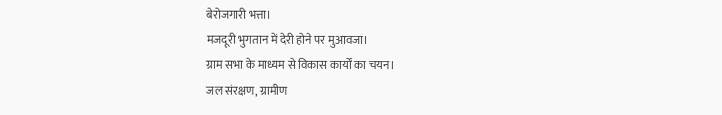बेरोजगारी भत्ता।
मजदूरी भुगतान में देरी होने पर मुआवजा।
ग्राम सभा के माध्यम से विकास कार्यों का चयन।
जल संरक्षण, ग्रामीण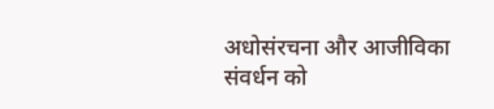अधोसंरचना और आजीविका संवर्धन को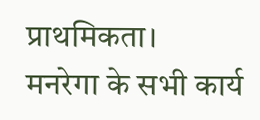प्राथमिकता।
मनरेगा के सभी कार्य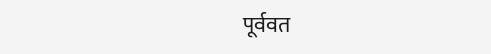पूर्ववत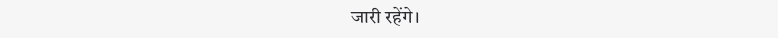जारी रहेंगे।